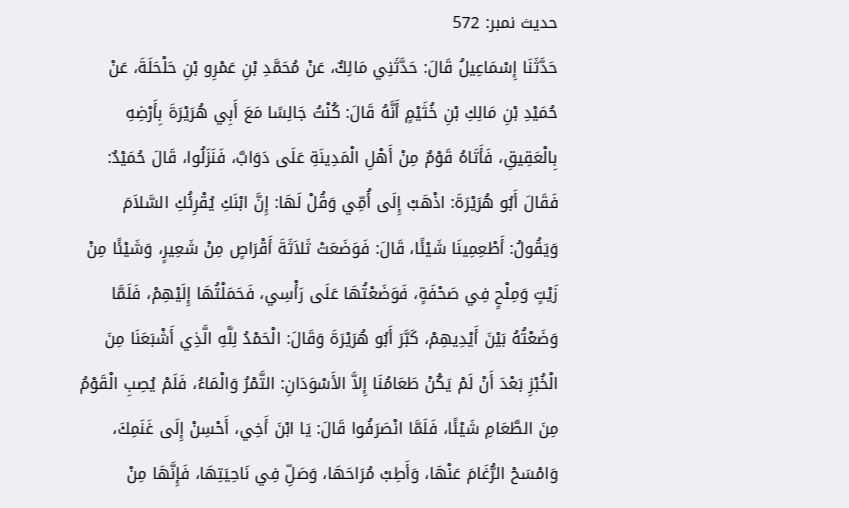حدیث نمبر: 572
حَدَّثَنَا إِسْمَاعِيلُ قَالَ: حَدَّثَنِي مَالِكٌ، عَنْ مُحَمَّدِ بْنِ عَمْرِو بْنِ حَلْحَلَةَ، عَنْ حُمَيْدِ بْنِ مَالِكِ بْنِ خُثَيْمٍ أَنَّهُ قَالَ: كُنْتُ جَالِسًا مَعَ أَبِي هُرَيْرَةَ بِأَرْضِهِ بِالْعَقِيقِ، فَأَتَاهُ قَوْمٌ مِنْ أَهْلِ الْمَدِينَةِ عَلَى دَوَابَّ، فَنَزَلُوا، قَالَ حُمَيْدٌ: فَقَالَ أَبُو هُرَيْرَةَ: اذْهَبْ إِلَى أُمِّي وَقُلْ لَهَا: إِنَّ ابْنَكِ يُقْرِئُكِ السَّلاَمَ وَيَقُولُ: أَطْعِمِينَا شَيْئًا، قَالَ: فَوَضَعَتْ ثَلاَثَةَ أَقْرَاصٍ مِنْ شَعِيرٍ، وَشَيْئًا مِنْ زَيْتٍ وَمِلْحٍ فِي صَحْفَةٍ، فَوَضَعْتُهَا عَلَى رَأْسِي، فَحَمَلْتُهَا إِلَيْهِمْ، فَلَمَّا وَضَعْتُهُ بَيْنَ أَيْدِيهِمْ، كَبَّرَ أَبُو هُرَيْرَةَ وَقَالَ: الْحَمْدُ لِلَّهِ الَّذِي أَشْبَعَنَا مِنَ الْخُبْزِ بَعْدَ أَنْ لَمْ يَكُنْ طَعَامُنَا إِلاَّ الأَسْوَدَانِ: التَّمْرُ وَالْمَاءُ، فَلَمْ يُصِبِ الْقَوْمُ مِنَ الطَّعَامِ شَيْئًا، فَلَمَّا انْصَرَفُوا قَالَ: يَا ابْنَ أَخِي، أَحْسِنْ إِلَى غَنَمِكَ، وَامْسَحْ الرُّغَامَ عَنْهَا، وَأَطِبْ مُرَاحَهَا، وَصَلِّ فِي نَاحِيَتِهَا، فَإِنَّهَا مِنْ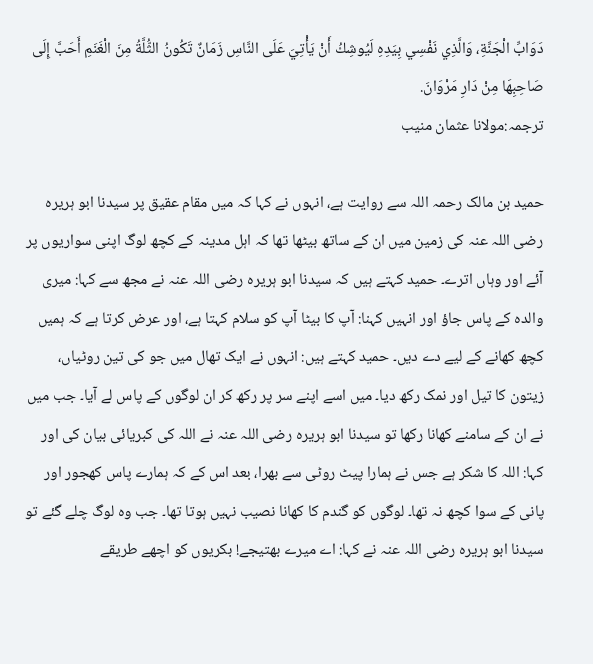دَوَابِّ الْجَنَّةِ، وَالَّذِي نَفْسِي بِيَدِهِ لَيُوشِكُ أَنْ يَأْتِيَ عَلَى النَّاسِ زَمَانٌ تَكُونُ الثُّلَّةُ مِنَ الْغَنَمِ أَحَبَّ إِلَى صَاحِبِهَا مِنْ دَارِ مَرْوَانَ.
ترجمہ:مولانا عثمان منیب

حمید بن مالک رحمہ اللہ سے روایت ہے، انہوں نے کہا کہ میں مقام عقیق پر سیدنا ابو ہریرہ رضی اللہ عنہ کی زمین میں ان کے ساتھ بیٹھا تھا کہ اہل مدینہ کے کچھ لوگ اپنی سواریوں پر آئے اور وہاں اترے۔ حمید کہتے ہیں کہ سیدنا ابو ہریرہ رضی اللہ عنہ نے مجھ سے کہا: میری والدہ کے پاس جاؤ اور انہیں کہنا: آپ کا بیٹا آپ کو سلام کہتا ہے، اور عرض کرتا ہے کہ ہمیں کچھ کھانے کے لیے دے دیں۔ حمید کہتے ہیں: انہوں نے ایک تھال میں جو کی تین روٹیاں، زیتون کا تیل اور نمک رکھ دیا۔ میں اسے اپنے سر پر رکھ کر ان لوگوں کے پاس لے آیا۔ جب میں نے ان کے سامنے کھانا رکھا تو سیدنا ابو ہریرہ رضی اللہ عنہ نے اللہ کی کبریائی بیان کی اور کہا: اللہ کا شکر ہے جس نے ہمارا پیٹ روٹی سے بھرا، بعد اس کے کہ ہمارے پاس کھجور اور پانی کے سوا کچھ نہ تھا۔ لوگوں کو گندم کا کھانا نصیب نہیں ہوتا تھا۔ جب وہ لوگ چلے گئے تو سیدنا ابو ہریرہ رضی اللہ عنہ نے کہا: اے میرے بھتیجے! بکریوں کو اچھے طریقے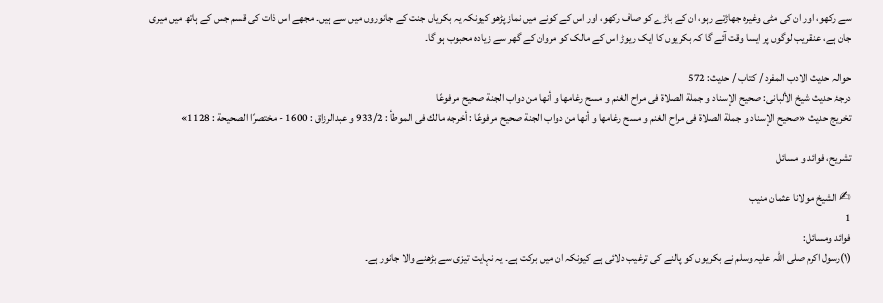سے رکھو، اور ان کی مٹی وغیرہ جھاڑتے رہو، ان کے باڑے کو صاف رکھو، اور اس کے کونے میں نماز پڑھو کیونکہ یہ بکریاں جنت کے جانوروں میں سے ہیں۔ مجھے اس ذات کی قسم جس کے ہاتھ میں میری جان ہے، عنقریب لوگوں پر ایسا وقت آئے گا کہ بکریوں کا ایک ریوڑ اس کے مالک کو مروان کے گھر سے زیادہ محبوب ہو گا۔

حوالہ حدیث الادب المفرد / كتاب / حدیث: 572
درجۂ حدیث شیخ الألبانی: صحيح الإسناد و جملة الصلاة فى مراح الغنم و مسح رغامها و أنها من دواب الجنة صحيح مرفوعًا
تخریج حدیث «صحيح الإسناد و جملة الصلاة فى مراح الغنم و مسح رغامها و أنها من دواب الجنة صحيح مرفوعًا : أخرجه مالك فى الموطأ : 933/2 و عبدالرزاق : 1600 - مختصرًا الصحيحة : 1128»

تشریح، فوائد و مسائل

✍ الشیخ مولانا عثمان منیب
1
فوائد ومسائل:
(۱)رسول اکرم صلی اللہ علیہ وسلم نے بکریوں کو پالنے کی ترغیب دلائی ہے کیونکہ ان میں برکت ہے۔ یہ نہایت تیزی سے بڑھنے والا جانور ہے۔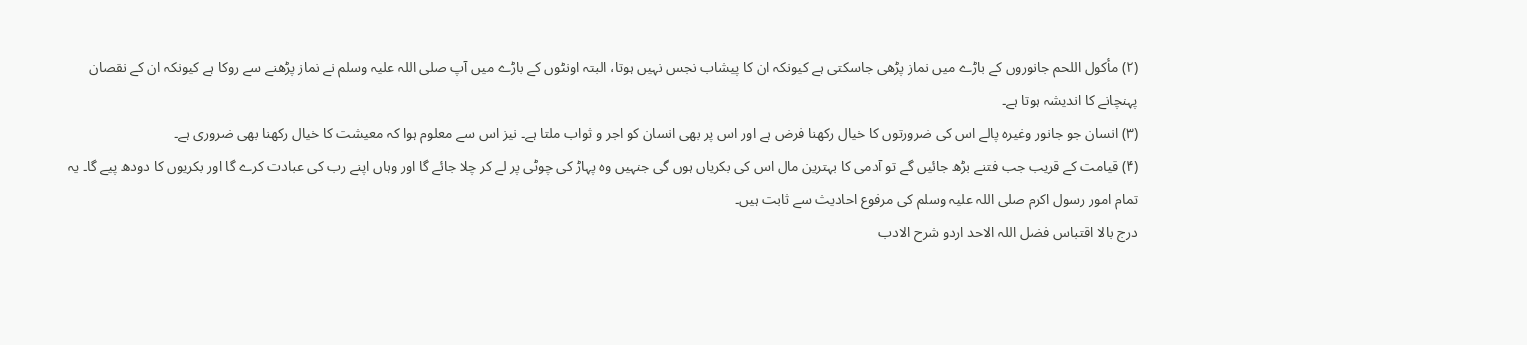(۲) مأکول اللحم جانوروں کے باڑے میں نماز پڑھی جاسکتی ہے کیونکہ ان کا پیشاب نجس نہیں ہوتا، البتہ اونٹوں کے باڑے میں آپ صلی اللہ علیہ وسلم نے نماز پڑھنے سے روکا ہے کیونکہ ان کے نقصان پہنچانے کا اندیشہ ہوتا ہے۔
(۳) انسان جو جانور وغیرہ پالے اس کی ضرورتوں کا خیال رکھنا فرض ہے اور اس پر بھی انسان کو اجر و ثواب ملتا ہے۔ نیز اس سے معلوم ہوا کہ معیشت کا خیال رکھنا بھی ضروری ہے۔
(۴) قیامت کے قریب جب فتنے بڑھ جائیں گے تو آدمی کا بہترین مال اس کی بکریاں ہوں گی جنہیں وہ پہاڑ کی چوٹی پر لے کر چلا جائے گا اور وہاں اپنے رب کی عبادت کرے گا اور بکریوں کا دودھ پیے گا۔ یہ تمام امور رسول اکرم صلی اللہ علیہ وسلم کی مرفوع احادیث سے ثابت ہیں۔
درج بالا اقتباس فضل اللہ الاحد اردو شرح الادب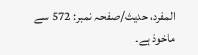المفرد، حدیث/صفحہ نمبر: 572 سے ماخوذ ہے۔